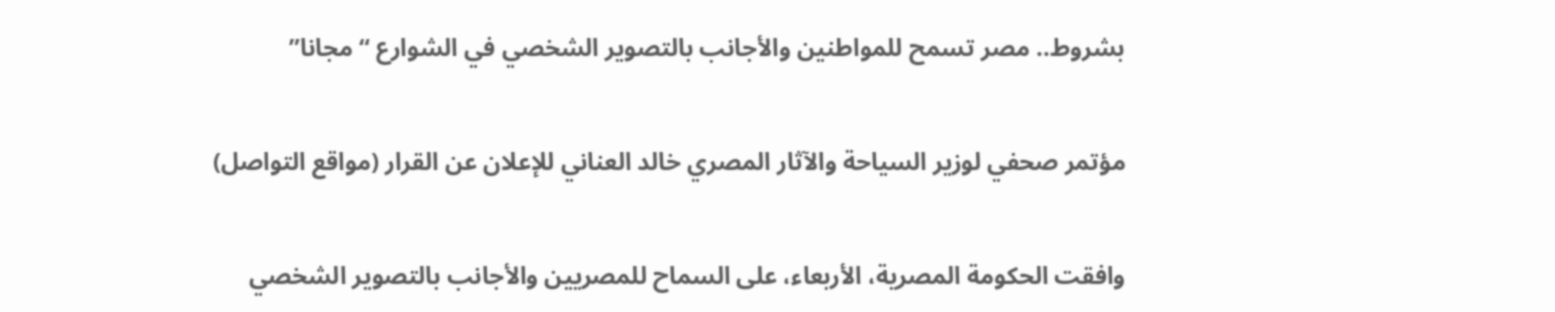بشروط.. مصر تسمح للمواطنين والأجانب بالتصوير الشخصي في الشوارع “مجانا”

مؤتمر صحفي لوزير السياحة والآثار المصري خالد العناني للإعلان عن القرار (مواقع التواصل)

وافقت الحكومة المصرية، الأربعاء، على السماح للمصريين والأجانب بالتصوير الشخصي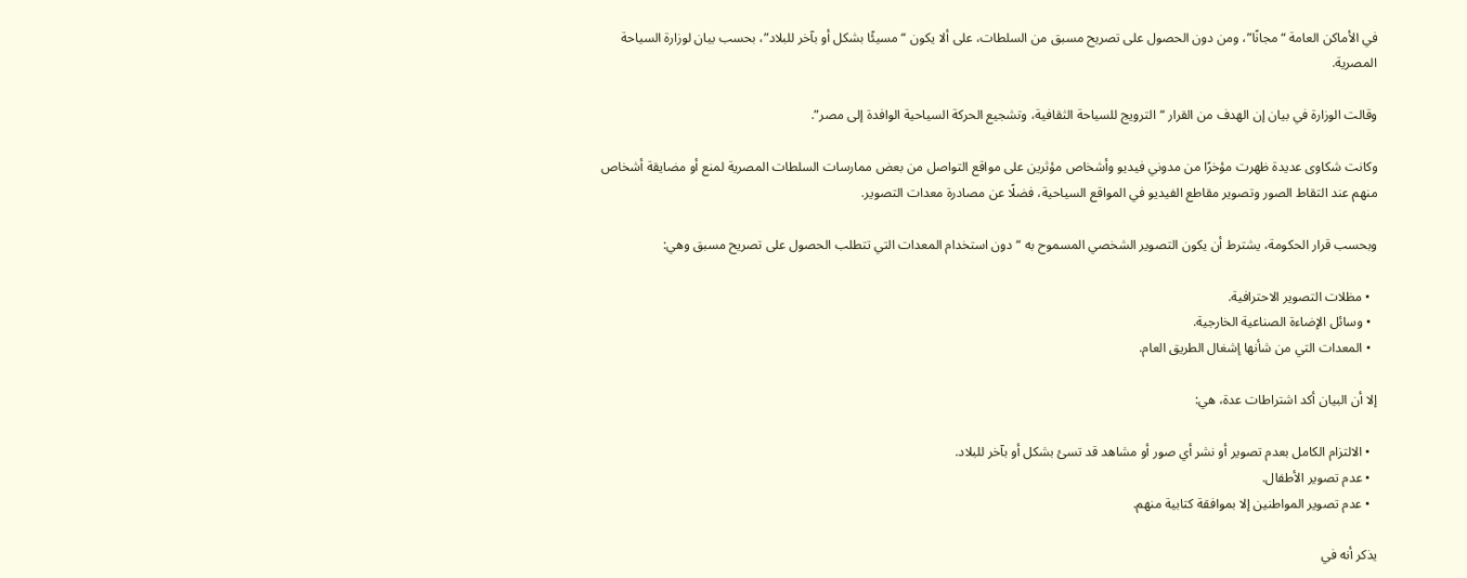في الأماكن العامة “مجانًا”، ومن دون الحصول على تصريح مسبق من السلطات، على ألا يكون “مسيئًا بشكل أو بآخر للبلاد”، بحسب بيان لوزارة السياحة المصرية.

وقالت الوزارة في بيان إن الهدف من القرار “الترويج للسياحة الثقافية، وتشجيع الحركة السياحية الوافدة إلى مصر”.

وكانت شكاوى عديدة ظهرت مؤخرًا من مدوني فيديو وأشخاص مؤثرين على مواقع التواصل من بعض ممارسات السلطات المصرية لمنع أو مضايقة أشخاص منهم عند التقاط الصور وتصوير مقاطع الفيديو في المواقع السياحية، فضلًا عن مصادرة معدات التصوير.

وبحسب قرار الحكومة، يشترط أن يكون التصوير الشخصي المسموح به “دون استخدام المعدات التي تتطلب الحصول على تصريح مسبق وهي:

  • مظلات التصوير الاحترافية.
  • وسائل الإضاءة الصناعية الخارجية.
  • المعدات التي من شأنها إشغال الطريق العام.

إلا أن البيان أكد اشتراطات عدة، هي:

  • الالتزام الكامل بعدم تصوير أو نشر أي صور أو مشاهد قد تسئ بشكل أو بآخر للبلاد.
  • عدم تصوير الأطفال.
  • عدم تصوير المواطنين إلا بموافقة كتابية منهم.

يذكر أنه في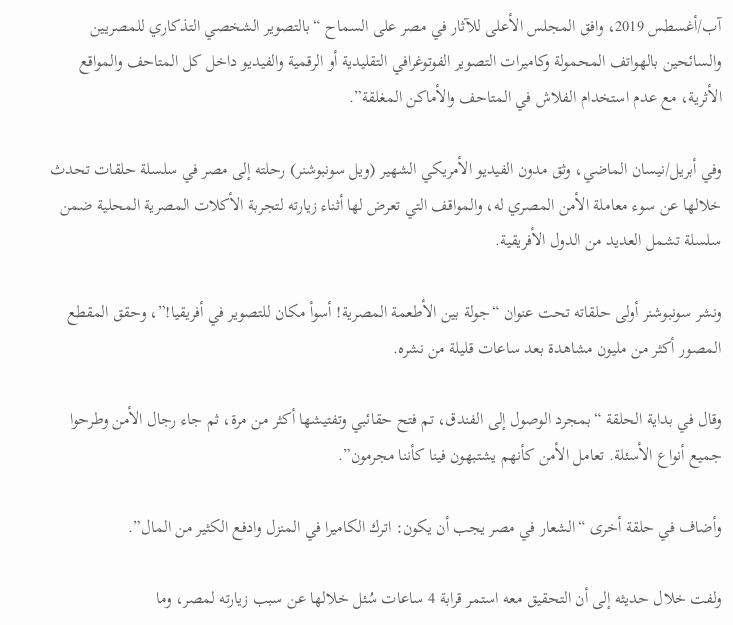آب/أغسطس 2019، وافق المجلس الأعلى للآثار في مصر على السماح “بالتصوير الشخصي التذكاري للمصريين والسائحين بالهواتف المحمولة وكاميرات التصوير الفوتوغرافي التقليدية أو الرقمية والفيديو داخل كل المتاحف والمواقع الأثرية، مع عدم استخدام الفلاش في المتاحف والأماكن المغلقة”.

وفي أبريل/نيسان الماضي، وثق مدون الفيديو الأمريكي الشهير (ويل سونبوشنر) رحلته إلى مصر في سلسلة حلقات تحدث خلالها عن سوء معاملة الأمن المصري له، والمواقف التي تعرض لها أثناء زيارته لتجربة الأكلات المصرية المحلية ضمن سلسلة تشمل العديد من الدول الأفريقية.

ونشر سونبوشنر أولى حلقاته تحت عنوان “جولة بين الأطعمة المصرية! أسوأ مكان للتصوير في أفريقيا!”، وحقق المقطع المصور أكثر من مليون مشاهدة بعد ساعات قليلة من نشره.

وقال في بداية الحلقة “بمجرد الوصول إلى الفندق، تم فتح حقائبي وتفتيشها أكثر من مرة، ثم جاء رجال الأمن وطرحوا جميع أنواع الأسئلة. تعامل الأمن كأنهم يشتبهون فينا كأننا مجرمون”.

وأضاف في حلقة أخرى “الشعار في مصر يجب أن يكون: اترك الكاميرا في المنزل وادفع الكثير من المال”.

ولفت خلال حديثه إلى أن التحقيق معه استمر قرابة 4 ساعات سُئل خلالها عن سبب زيارته لمصر، وما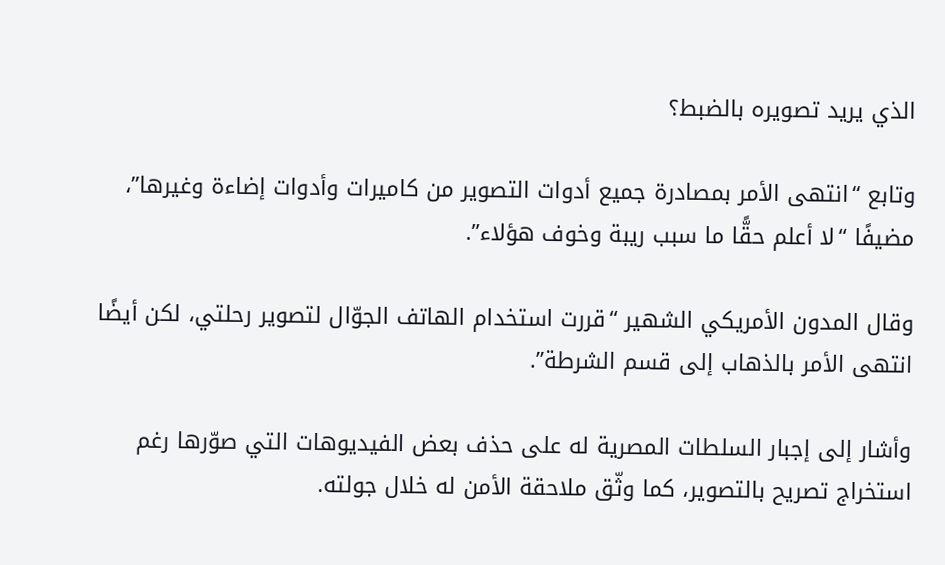الذي يريد تصويره بالضبط؟

وتابع “انتهى الأمر بمصادرة جميع أدوات التصوير من كاميرات وأدوات إضاءة وغيرها”، مضيفًا “لا أعلم حقًّا ما سبب ريبة وخوف هؤلاء”.

وقال المدون الأمريكي الشهير “قررت استخدام الهاتف الجوّال لتصوير رحلتي، لكن أيضًا انتهى الأمر بالذهاب إلى قسم الشرطة”.

وأشار إلى إجبار السلطات المصرية له على حذف بعض الفيديوهات التي صوّرها رغم استخراج تصريح بالتصوير، كما وثّق ملاحقة الأمن له خلال جولته.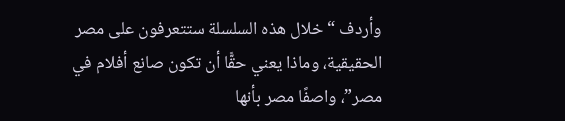وأردف “خلال هذه السلسلة ستتعرفون على مصر الحقيقية، وماذا يعني حقًّا أن تكون صانع أفلام في مصر”، واصفًا مصر بأنها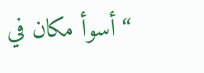“أسوأ مكان في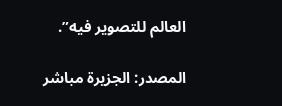العالم للتصوير فيه”.

المصدر: الجزيرة مباشر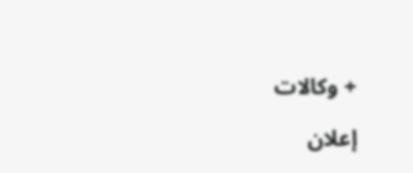+ وكالات

إعلان